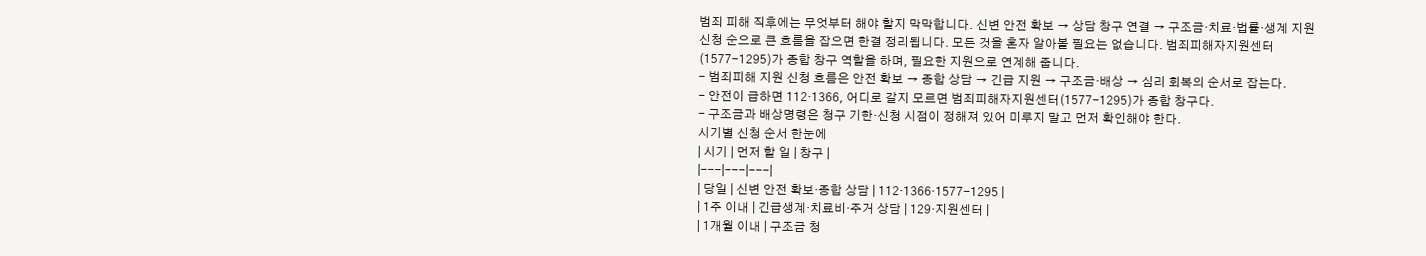범죄 피해 직후에는 무엇부터 해야 할지 막막합니다. 신변 안전 확보 → 상담 창구 연결 → 구조금·치료·법률·생계 지원 신청 순으로 큰 흐름을 잡으면 한결 정리됩니다. 모든 것을 혼자 알아볼 필요는 없습니다. 범죄피해자지원센터(1577-1295)가 종합 창구 역할을 하며, 필요한 지원으로 연계해 줍니다.
- 범죄피해 지원 신청 흐름은 안전 확보 → 종합 상담 → 긴급 지원 → 구조금·배상 → 심리 회복의 순서로 잡는다.
- 안전이 급하면 112·1366, 어디로 갈지 모르면 범죄피해자지원센터(1577-1295)가 종합 창구다.
- 구조금과 배상명령은 청구 기한·신청 시점이 정해져 있어 미루지 말고 먼저 확인해야 한다.
시기별 신청 순서 한눈에
| 시기 | 먼저 할 일 | 창구 |
|---|---|---|
| 당일 | 신변 안전 확보·종합 상담 | 112·1366·1577-1295 |
| 1주 이내 | 긴급생계·치료비·주거 상담 | 129·지원센터 |
| 1개월 이내 | 구조금 청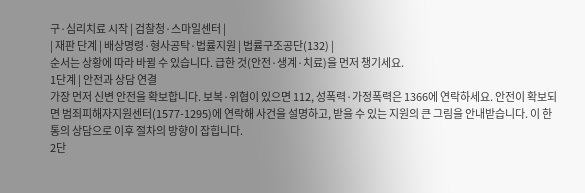구·심리치료 시작 | 검찰청·스마일센터 |
| 재판 단계 | 배상명령·형사공탁·법률지원 | 법률구조공단(132) |
순서는 상황에 따라 바뀔 수 있습니다. 급한 것(안전·생계·치료)을 먼저 챙기세요.
1단계 | 안전과 상담 연결
가장 먼저 신변 안전을 확보합니다. 보복·위협이 있으면 112, 성폭력·가정폭력은 1366에 연락하세요. 안전이 확보되면 범죄피해자지원센터(1577-1295)에 연락해 사건을 설명하고, 받을 수 있는 지원의 큰 그림을 안내받습니다. 이 한 통의 상담으로 이후 절차의 방향이 잡힙니다.
2단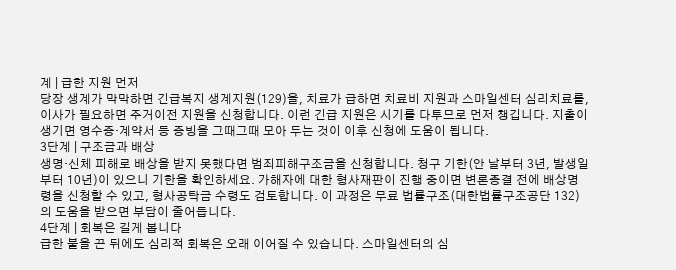계 | 급한 지원 먼저
당장 생계가 막막하면 긴급복지 생계지원(129)을, 치료가 급하면 치료비 지원과 스마일센터 심리치료를, 이사가 필요하면 주거이전 지원을 신청합니다. 이런 긴급 지원은 시기를 다투므로 먼저 챙깁니다. 지출이 생기면 영수증·계약서 등 증빙을 그때그때 모아 두는 것이 이후 신청에 도움이 됩니다.
3단계 | 구조금과 배상
생명·신체 피해로 배상을 받지 못했다면 범죄피해구조금을 신청합니다. 청구 기한(안 날부터 3년, 발생일부터 10년)이 있으니 기한을 확인하세요. 가해자에 대한 형사재판이 진행 중이면 변론종결 전에 배상명령을 신청할 수 있고, 형사공탁금 수령도 검토합니다. 이 과정은 무료 법률구조(대한법률구조공단 132)의 도움을 받으면 부담이 줄어듭니다.
4단계 | 회복은 길게 봅니다
급한 불을 끈 뒤에도 심리적 회복은 오래 이어질 수 있습니다. 스마일센터의 심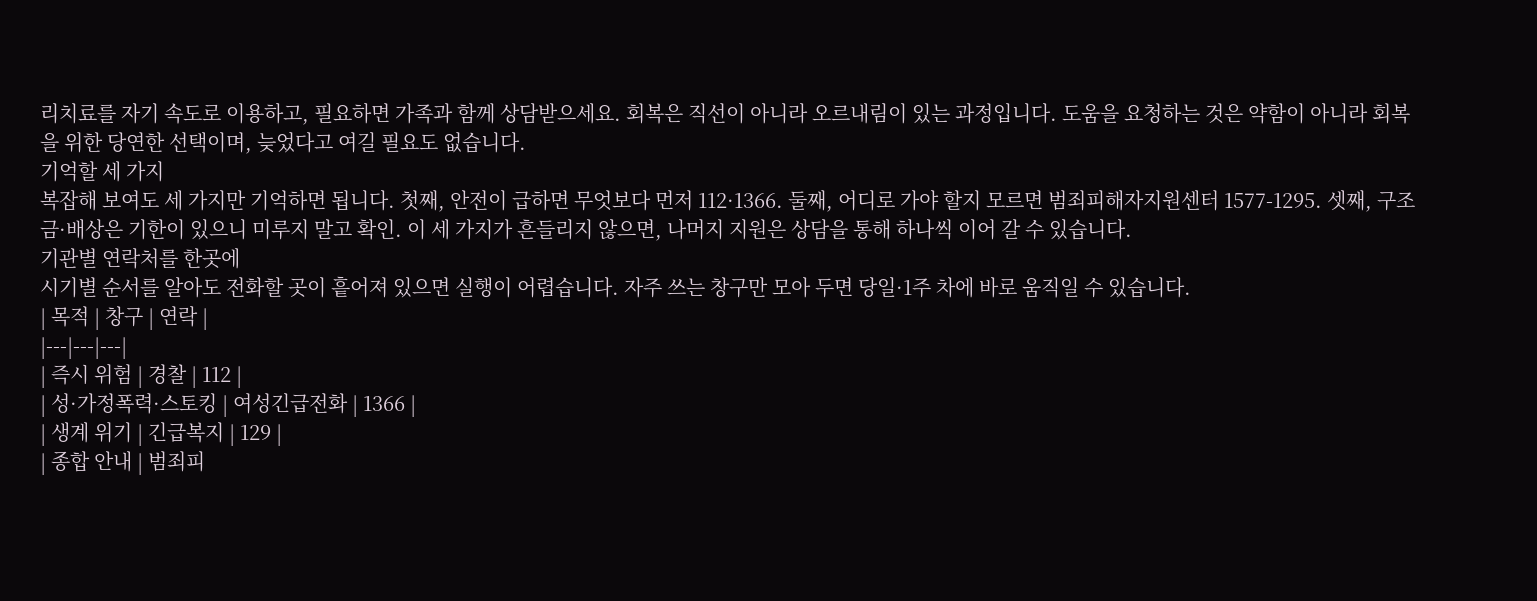리치료를 자기 속도로 이용하고, 필요하면 가족과 함께 상담받으세요. 회복은 직선이 아니라 오르내림이 있는 과정입니다. 도움을 요청하는 것은 약함이 아니라 회복을 위한 당연한 선택이며, 늦었다고 여길 필요도 없습니다.
기억할 세 가지
복잡해 보여도 세 가지만 기억하면 됩니다. 첫째, 안전이 급하면 무엇보다 먼저 112·1366. 둘째, 어디로 가야 할지 모르면 범죄피해자지원센터 1577-1295. 셋째, 구조금·배상은 기한이 있으니 미루지 말고 확인. 이 세 가지가 흔들리지 않으면, 나머지 지원은 상담을 통해 하나씩 이어 갈 수 있습니다.
기관별 연락처를 한곳에
시기별 순서를 알아도 전화할 곳이 흩어져 있으면 실행이 어렵습니다. 자주 쓰는 창구만 모아 두면 당일·1주 차에 바로 움직일 수 있습니다.
| 목적 | 창구 | 연락 |
|---|---|---|
| 즉시 위험 | 경찰 | 112 |
| 성·가정폭력·스토킹 | 여성긴급전화 | 1366 |
| 생계 위기 | 긴급복지 | 129 |
| 종합 안내 | 범죄피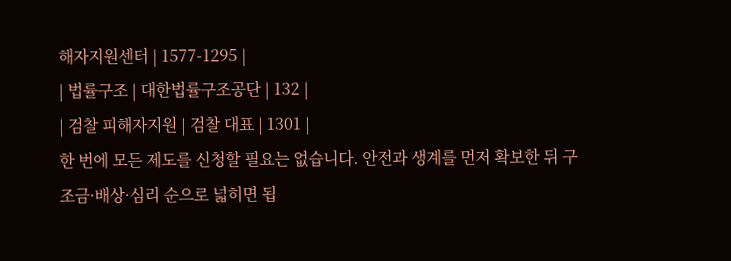해자지원센터 | 1577-1295 |
| 법률구조 | 대한법률구조공단 | 132 |
| 검찰 피해자지원 | 검찰 대표 | 1301 |
한 번에 모든 제도를 신청할 필요는 없습니다. 안전과 생계를 먼저 확보한 뒤 구조금·배상·심리 순으로 넓히면 됩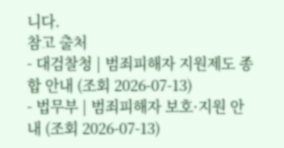니다.
참고 출처
- 대검찰청 | 범죄피해자 지원제도 종합 안내 (조회 2026-07-13)
- 법무부 | 범죄피해자 보호·지원 안내 (조회 2026-07-13)